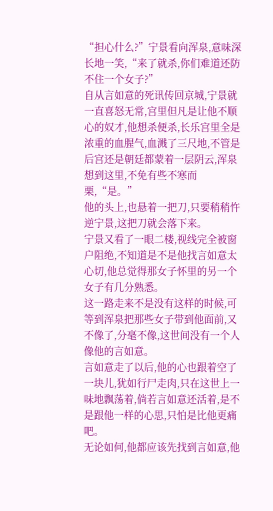“担心什么?”宁景看向浑泉,意味深长地一笑,“来了就杀,你们难道还防不住一个女子?”
自从言如意的死讯传回京城,宁景就一直喜怒无常,宫里但凡是让他不顺心的奴才,他想杀便杀,长乐宫里全是浓重的血腥气,血溅了三尺地,不管是后宫还是朝廷都蒙着一层阴云,浑泉想到这里,不免有些不寒而栗,“是。”
他的头上,也悬着一把刀,只要稍稍忤逆宁景,这把刀就会落下来。
宁景又看了一眼二楼,视线完全被窗户阻绝,不知道是不是他找言如意太心切,他总觉得那女子怀里的另一个女子有几分熟悉。
这一路走来不是没有这样的时候,可等到浑泉把那些女子带到他面前,又不像了,分毫不像,这世间没有一个人像他的言如意。
言如意走了以后,他的心也跟着空了一块儿,犹如行尸走肉,只在这世上一味地飘荡着,倘若言如意还活着,是不是跟他一样的心思,只怕是比他更痛吧。
无论如何,他都应该先找到言如意,他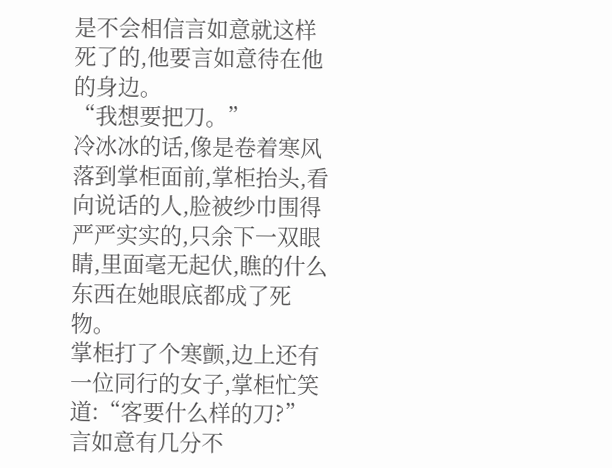是不会相信言如意就这样死了的,他要言如意待在他的身边。
“我想要把刀。”
冷冰冰的话,像是卷着寒风落到掌柜面前,掌柜抬头,看向说话的人,脸被纱巾围得严严实实的,只余下一双眼睛,里面毫无起伏,瞧的什么东西在她眼底都成了死物。
掌柜打了个寒颤,边上还有一位同行的女子,掌柜忙笑道:“客要什么样的刀?”
言如意有几分不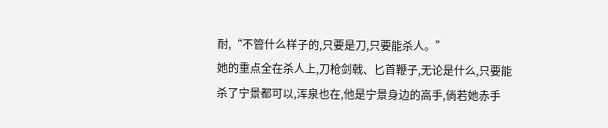耐,“不管什么样子的,只要是刀,只要能杀人。”
她的重点全在杀人上,刀枪剑戟、匕首鞭子,无论是什么,只要能杀了宁景都可以,浑泉也在,他是宁景身边的高手,倘若她赤手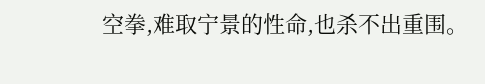空拳,难取宁景的性命,也杀不出重围。